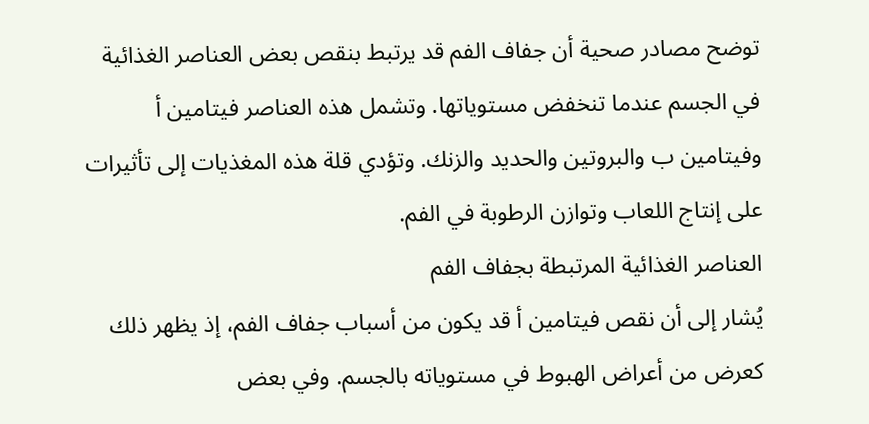توضح مصادر صحية أن جفاف الفم قد يرتبط بنقص بعض العناصر الغذائية في الجسم عندما تنخفض مستوياتها. وتشمل هذه العناصر فيتامين أ وفيتامين ب والبروتين والحديد والزنك. وتؤدي قلة هذه المغذيات إلى تأثيرات على إنتاج اللعاب وتوازن الرطوبة في الفم.
العناصر الغذائية المرتبطة بجفاف الفم
يُشار إلى أن نقص فيتامين أ قد يكون من أسباب جفاف الفم، إذ يظهر ذلك كعرض من أعراض الهبوط في مستوياته بالجسم. وفي بعض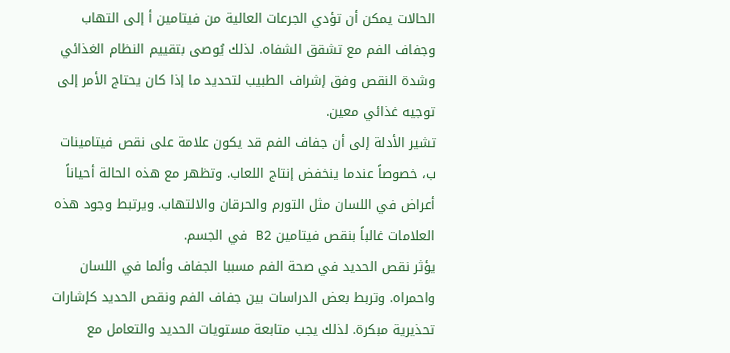الحالات يمكن أن تؤدي الجرعات العالية من فيتامين أ إلى التهاب وجفاف الفم مع تشقق الشفاه. لذلك يُوصى بتقييم النظام الغذائي وشدة النقص وفق إشراف الطبيب لتحديد ما إذا كان يحتاج الأمر إلى توجيه غذائي معين.
تشير الأدلة إلى أن جفاف الفم قد يكون علامة على نقص فيتامينات ب، خصوصاً عندما ينخفض إنتاج اللعاب. وتظهر مع هذه الحالة أحياناً أعراض في اللسان مثل التورم والحرقان والالتهاب. ويرتبط وجود هذه العلامات غالباً بنقص فيتامين B2 في الجسم.
يؤثر نقص الحديد في صحة الفم مسببا الجفاف وألما في اللسان واحمراه. وتربط بعض الدراسات بين جفاف الفم ونقص الحديد كإشارات تحذيرية مبكرة. لذلك يجب متابعة مستويات الحديد والتعامل مع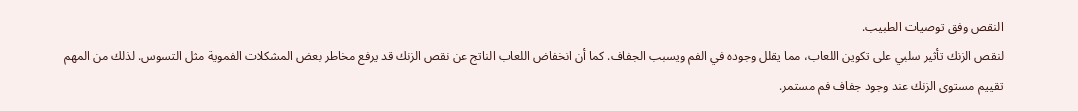النقص وفق توصيات الطبيب.
لنقص الزنك تأثير سلبي على تكوين اللعاب، مما يقلل وجوده في الفم ويسبب الجفاف. كما أن انخفاض اللعاب الناتج عن نقص الزنك قد يرفع مخاطر بعض المشكلات الفموية مثل التسوس. لذلك من المهم تقييم مستوى الزنك عند وجود جفاف فم مستمر.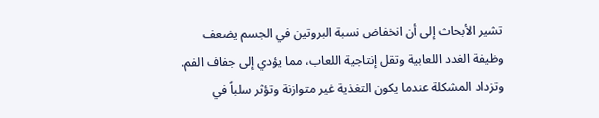تشير الأبحاث إلى أن انخفاض نسبة البروتين في الجسم يضعف وظيفة الغدد اللعابية وتقل إنتاجية اللعاب، مما يؤدي إلى جفاف الفم. وتزداد المشكلة عندما يكون التغذية غير متوازنة وتؤثر سلباً في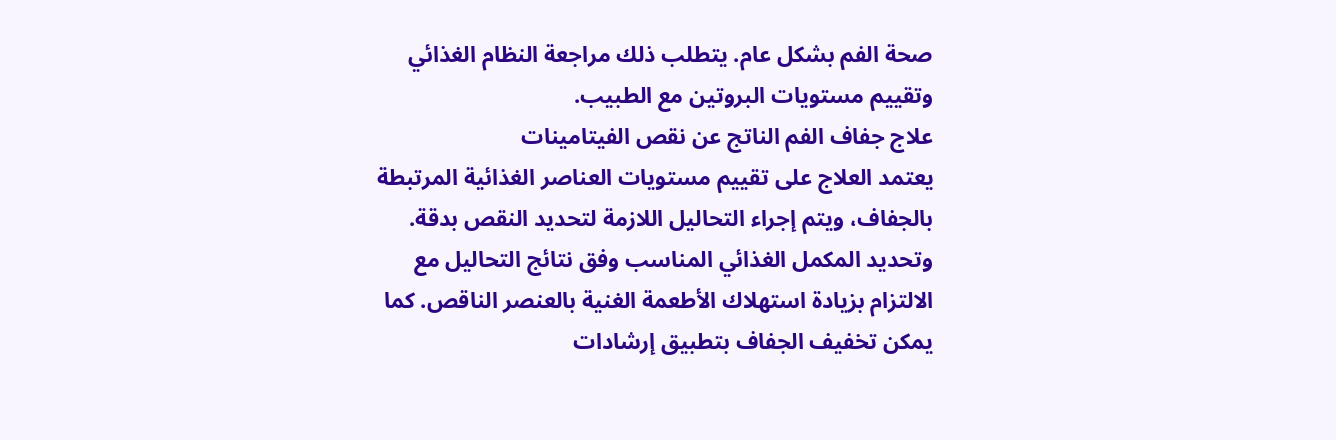صحة الفم بشكل عام. يتطلب ذلك مراجعة النظام الغذائي وتقييم مستويات البروتين مع الطبيب.
علاج جفاف الفم الناتج عن نقص الفيتامينات
يعتمد العلاج على تقييم مستويات العناصر الغذائية المرتبطة بالجفاف، ويتم إجراء التحاليل اللازمة لتحديد النقص بدقة. وتحديد المكمل الغذائي المناسب وفق نتائج التحاليل مع الالتزام بزيادة استهلاك الأطعمة الغنية بالعنصر الناقص. كما يمكن تخفيف الجفاف بتطبيق إرشادات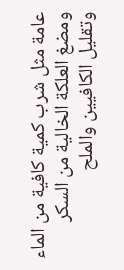عامة مثل شرب كمية كافية من الماء ومضغ العلكة الخالية من السكر وتقليل الكافيين والملح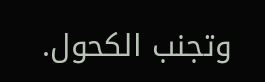وتجنب الكحول.